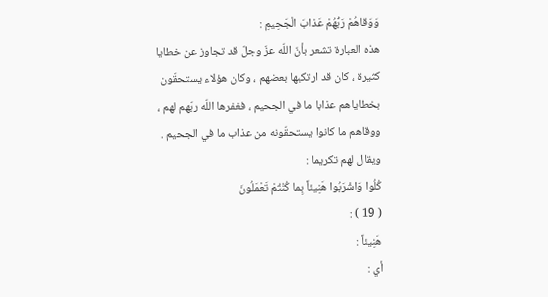وَوَقاهُمْ رَبُّهُمْ عَذابَ الْجَحِيمِ :
هذه العبارة تشعر بأنّ اللّه عزّ وجلّ قد تجاوز عن خطايا كثيرة ، كان قد ارتكبها بعضهم ، وكان هؤلاء يستحقّون بخطاياهم عذابا ما في الجحيم ، فغفرها اللّه ربّهم لهم ، ووقاهم ما كانوا يستحقّونه من عذاب ما في الجحيم .
ويقال لهم تكريما :
كُلُوا وَاشْرَبُوا هَنِيئاً بِما كُنْتُمْ تَعْمَلُونَ
( 19 ) :
هَنِيئاً :
أي :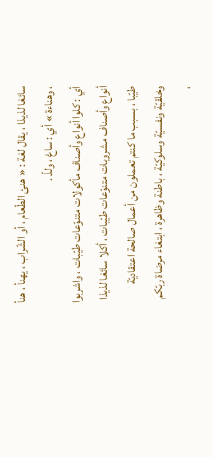سائغا لذيذا ، يقال لغة : « هنئ الطّعام ، أو الشّراب ، يهنأ ، هنأ ، وهناءة » أي : ساغ ، ولذّ .
أي : كلوا أنواع وأصناف مأكولات متنوّعات طيّبات ، واشربوا أنواع وأصناف مشروبات متنوّعات طيّبات ، أكلا سائغا لذيذا طيّبا ، بسبب ما كنتم تعملون من أعمال صالحة اعتقاديّة وخلقيّة ونفسيّة وسلوكيّة ، باطنة وظاهرة ، ابتغاء مرضاة ربّكم ،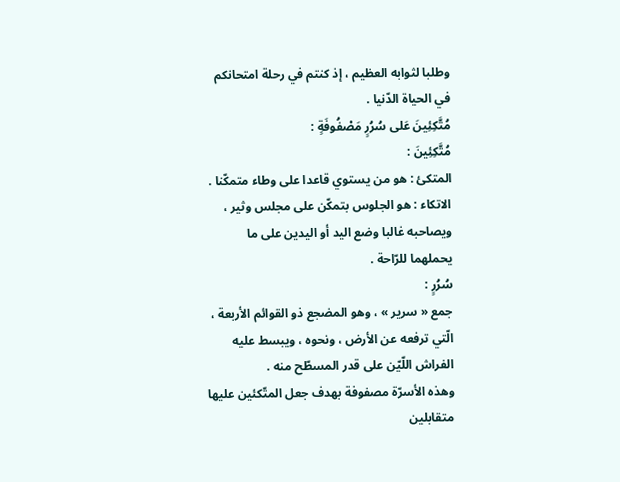وطلبا لثوابه العظيم ، إذ كنتم في رحلة امتحانكم في الحياة الدّنيا .
مُتَّكِئِينَ عَلى سُرُرٍ مَصْفُوفَةٍ :
مُتَّكِئِينَ :
المتكئ : هو من يستوي قاعدا على وطاء متمكّنا .
الاتكاء : هو الجلوس بتمكّن على مجلس وثير ، ويصاحبه غالبا وضع اليد أو اليدين على ما يحملهما للرّاحة .
سُرُرٍ :
جمع « سرير » ، وهو المضجع ذو القوائم الأربعة ، الّتي ترفعه عن الأرض ، ونحوه ، ويبسط عليه الفراش اللّيّن على قدر المسطّح منه .
وهذه الأسرّة مصفوفة بهدف جعل المتّكئين عليها متقابلين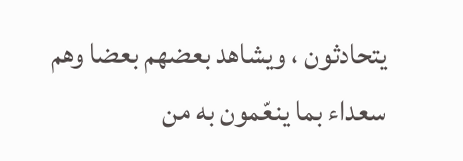يتحادثون ، ويشاهد بعضهم بعضا وهم سعداء بما ينعّمون به من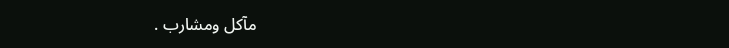مآكل ومشارب .